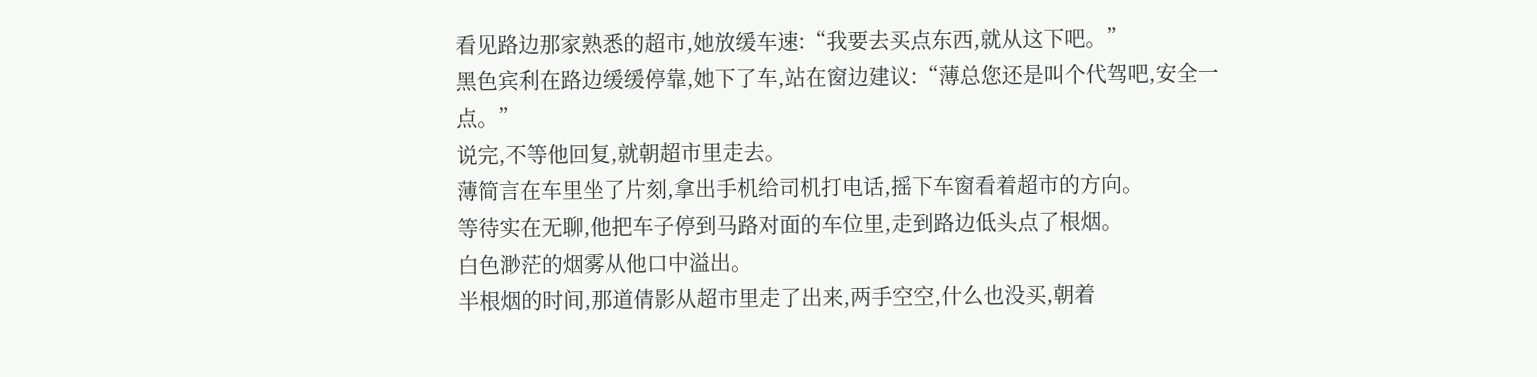看见路边那家熟悉的超市,她放缓车速:“我要去买点东西,就从这下吧。”
黑色宾利在路边缓缓停靠,她下了车,站在窗边建议:“薄总您还是叫个代驾吧,安全一点。”
说完,不等他回复,就朝超市里走去。
薄简言在车里坐了片刻,拿出手机给司机打电话,摇下车窗看着超市的方向。
等待实在无聊,他把车子停到马路对面的车位里,走到路边低头点了根烟。
白色渺茫的烟雾从他口中溢出。
半根烟的时间,那道倩影从超市里走了出来,两手空空,什么也没买,朝着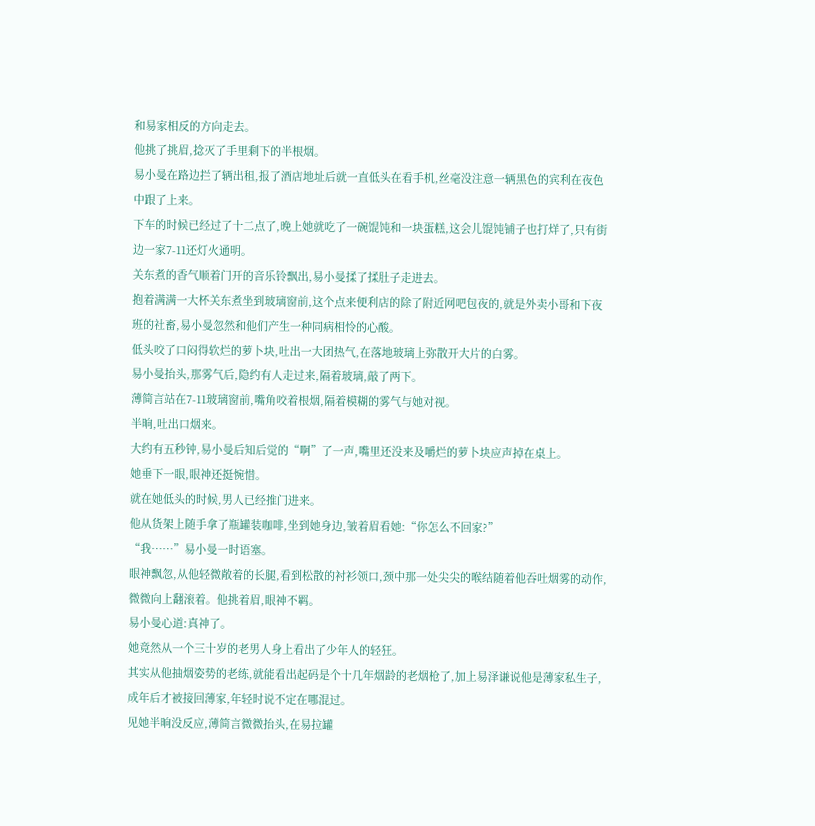和易家相反的方向走去。
他挑了挑眉,捻灭了手里剩下的半根烟。
易小曼在路边拦了辆出租,报了酒店地址后就一直低头在看手机,丝毫没注意一辆黑色的宾利在夜色中跟了上来。
下车的时候已经过了十二点了,晚上她就吃了一碗馄饨和一块蛋糕,这会儿馄饨铺子也打烊了,只有街边一家7-11还灯火通明。
关东煮的香气顺着门开的音乐铃飘出,易小曼揉了揉肚子走进去。
抱着满满一大杯关东煮坐到玻璃窗前,这个点来便利店的除了附近网吧包夜的,就是外卖小哥和下夜班的社畜,易小曼忽然和他们产生一种同病相怜的心酸。
低头咬了口闷得软烂的萝卜块,吐出一大团热气,在落地玻璃上弥散开大片的白雾。
易小曼抬头,那雾气后,隐约有人走过来,隔着玻璃,敲了两下。
薄简言站在7-11玻璃窗前,嘴角咬着根烟,隔着模糊的雾气与她对视。
半晌,吐出口烟来。
大约有五秒钟,易小曼后知后觉的“啊”了一声,嘴里还没来及嚼烂的萝卜块应声掉在桌上。
她垂下一眼,眼神还挺惋惜。
就在她低头的时候,男人已经推门进来。
他从货架上随手拿了瓶罐装咖啡,坐到她身边,皱着眉看她:“你怎么不回家?”
“我……”易小曼一时语塞。
眼神飘忽,从他轻微敞着的长腿,看到松散的衬衫领口,颈中那一处尖尖的喉结随着他吞吐烟雾的动作,微微向上翻滚着。他挑着眉,眼神不羁。
易小曼心道:真神了。
她竟然从一个三十岁的老男人身上看出了少年人的轻狂。
其实从他抽烟姿势的老练,就能看出起码是个十几年烟龄的老烟枪了,加上易泽谦说他是薄家私生子,成年后才被接回薄家,年轻时说不定在哪混过。
见她半晌没反应,薄简言微微抬头,在易拉罐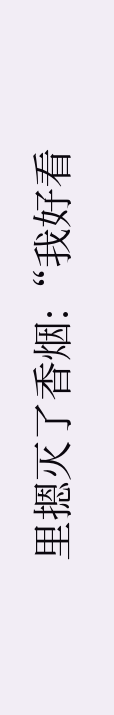里摁灭了香烟:“我好看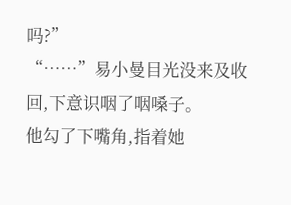吗?”
“……”易小曼目光没来及收回,下意识咽了咽嗓子。
他勾了下嘴角,指着她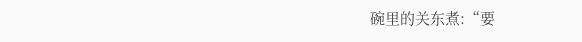碗里的关东煮:“要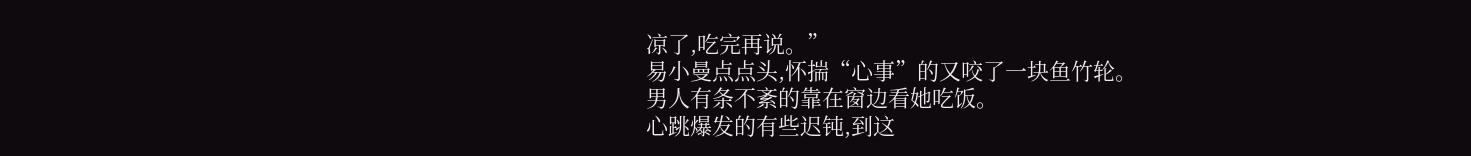凉了,吃完再说。”
易小曼点点头,怀揣“心事”的又咬了一块鱼竹轮。
男人有条不紊的靠在窗边看她吃饭。
心跳爆发的有些迟钝,到这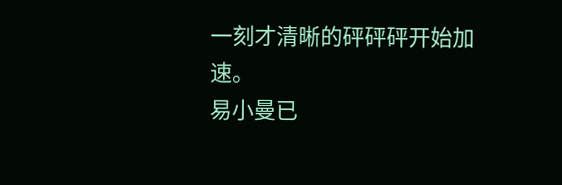一刻才清晰的砰砰砰开始加速。
易小曼已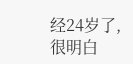经24岁了,很明白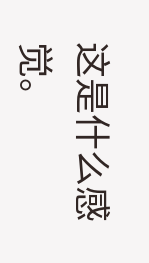这是什么感觉。